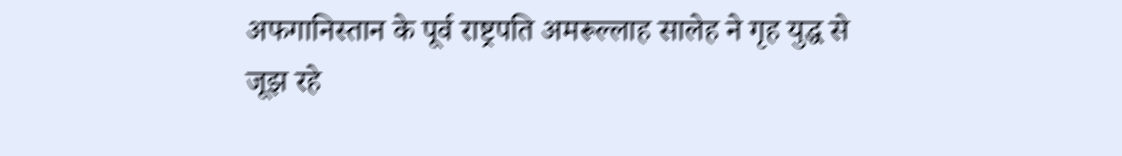अफगानिस्तान के पूर्व राष्ट्रपति अमरूल्लाह सालेह ने गृह युद्ध से जूझ रहे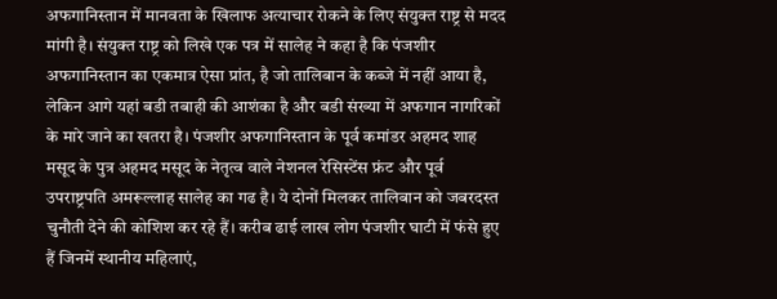अफगानिस्तान में मानवता के खिलाफ अत्याचार रोकने के लिए संयुक्त राष्ट्र से मदद मांगी है। संयुक्त राष्ट्र को लिखे एक पत्र में सालेह ने कहा है कि पंजशीर अफगानिस्तान का एकमात्र ऐसा प्रांत, है जो तालिबान के कब्जे में नहीं आया है, लेकिन आगे यहां बडी तबाही की आशंका है और बडी संख्या में अफगान नागरिकों के मारे जाने का खतरा है। पंजशीर अफगानिस्तान के पूर्व कमांडर अहमद शाह मसूद के पुत्र अहमद मसूद के नेतृत्व वाले नेशनल रेसिस्टेंस फ्रंट और पूर्व उपराष्ट्रपति अमरूल्लाह सालेह का गढ है। ये दोनों मिलकर तालिबान को जबरदस्त चुनौती देने की कोशिश कर रहे हैं। करीब ढाई लाख लोग पंजशीर घाटी में फंसे हुए हैं जिनमें स्थानीय महिलाएं,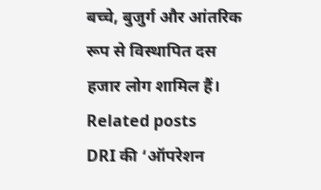बच्चे, बुजुर्ग और आंतरिक रूप से विस्थापित दस हजार लोग शामिल हैं।
Related posts
DRI की ‘ऑपरेशन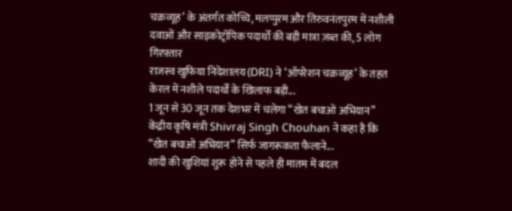चक्रव्यूह’ के अंतर्गत कोच्चि, मलप्पुरम और तिरुवनंतपुरम में नशीली दवाओं और साइकोट्रॉपिक पदार्थों की बड़ी मात्रा ज़ब्त की, 5 लोग गिरफ़्तार
राजस्व खुफिया निदेशालय (DRI) ने ‘ऑपरेशन चक्रव्यूह’ के तहत केरल में नशीले पदार्थों के खिलाफ बड़ी...
1 जून से 30 जून तक देशभर में चलेगा “खेत बचाओ अभियान”
केंद्रीय कृषि मंत्री Shivraj Singh Chouhan ने कहा है कि “खेत बचाओ अभियान” सिर्फ जागरूकता फैलाने...
शादी की खुशियां शुरू होने से पहले ही मातम में बदल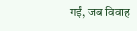गईं, जब विवाह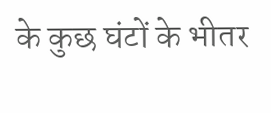के कुछ घंटों के भीतर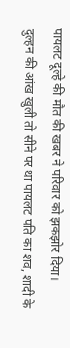पायलट दूल्हे की मौत की खबर ने परिवार को झकझोर दिया।
दुल्हन की आंख खुली तो सीने पर था पायलट पति का शव, शादी के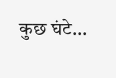कुछ घंटे...